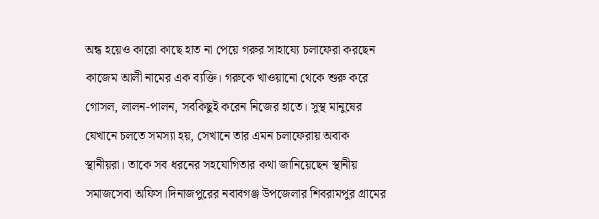অন্ধ হয়েও কারো কাছে হাত না পেয়ে গরুর সাহায্যে চলাফেরা করছেন কাজেম আলী নামের এক ব্যক্তি। গরুকে খাওয়ানো থেকে শুরু করে গোসল, লালন-পালন, সবকিছুই করেন নিজের হাতে। সুস্থ মানুষের যেখানে চলতে সমস্যা হয়, সেখানে তার এমন চলাফেরায় অবাক স্থানীয়রা। তাকে সব ধরনের সহযোগিতার কথা জানিয়েছেন স্থানীয় সমাজসেবা অফিস।দিনাজপুরের নবাবগঞ্জ উপজেলার শিবরামপুর গ্রামের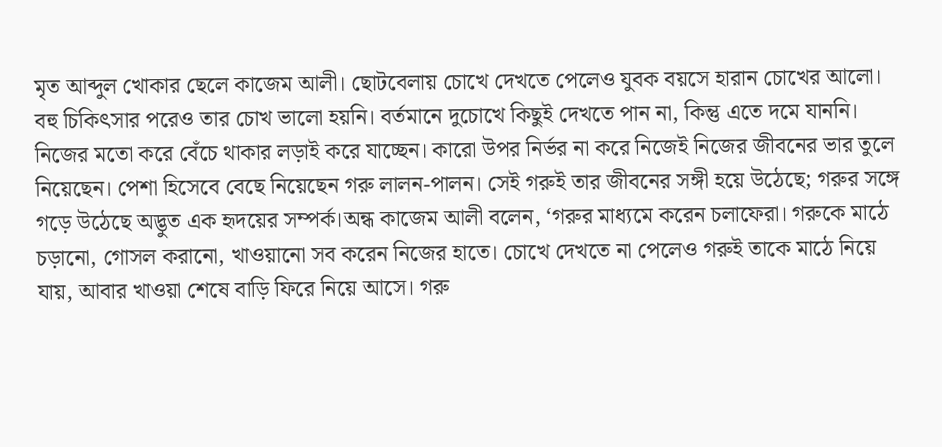মৃত আব্দুল খোকার ছেলে কাজেম আলী। ছোটবেলায় চোখে দেখতে পেলেও যুবক বয়সে হারান চোখের আলো। বহু চিকিৎসার পরেও তার চোখ ভালো হয়নি। বর্তমানে দুচোখে কিছুই দেখতে পান না, কিন্তু এতে দমে যাননি। নিজের মতো করে বেঁচে থাকার লড়াই করে যাচ্ছেন। কারো উপর নির্ভর না করে নিজেই নিজের জীবনের ভার তুলে নিয়েছেন। পেশা হিসেবে বেছে নিয়েছেন গরু লালন-পালন। সেই গরুই তার জীবনের সঙ্গী হয়ে উঠেছে; গরুর সঙ্গে গড়ে উঠেছে অদ্ভুত এক হৃদয়ের সম্পর্ক।অন্ধ কাজেম আলী বলেন, ‘গরুর মাধ্যমে করেন চলাফেরা। গরুকে মাঠে চড়ানো, গোসল করানো, খাওয়ানো সব করেন নিজের হাতে। চোখে দেখতে না পেলেও গরুই তাকে মাঠে নিয়ে যায়, আবার খাওয়া শেষে বাড়ি ফিরে নিয়ে আসে। গরু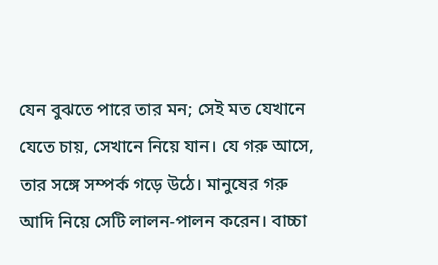যেন বুঝতে পারে তার মন; সেই মত যেখানে যেতে চায়, সেখানে নিয়ে যান। যে গরু আসে, তার সঙ্গে সম্পর্ক গড়ে উঠে। মানুষের গরু আদি নিয়ে সেটি লালন-পালন করেন। বাচ্চা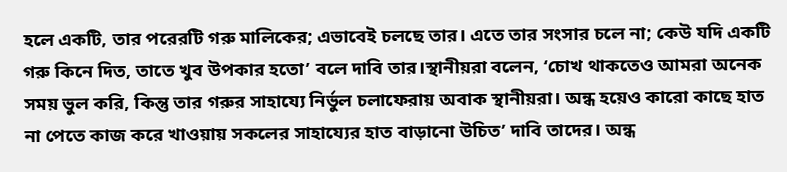হলে একটি, তার পরেরটি গরু মালিকের; এভাবেই চলছে তার। এতে তার সংসার চলে না; কেউ যদি একটি গরু কিনে দিত, তাতে খুব উপকার হতো’ বলে দাবি তার।স্থানীয়রা বলেন, ‘চোখ থাকতেও আমরা অনেক সময় ভুল করি, কিন্তু তার গরুর সাহায্যে নির্ভুল চলাফেরায় অবাক স্থানীয়রা। অন্ধ হয়েও কারো কাছে হাত না পেতে কাজ করে খাওয়ায় সকলের সাহায্যের হাত বাড়ানো উচিত’ দাবি তাদের। অন্ধ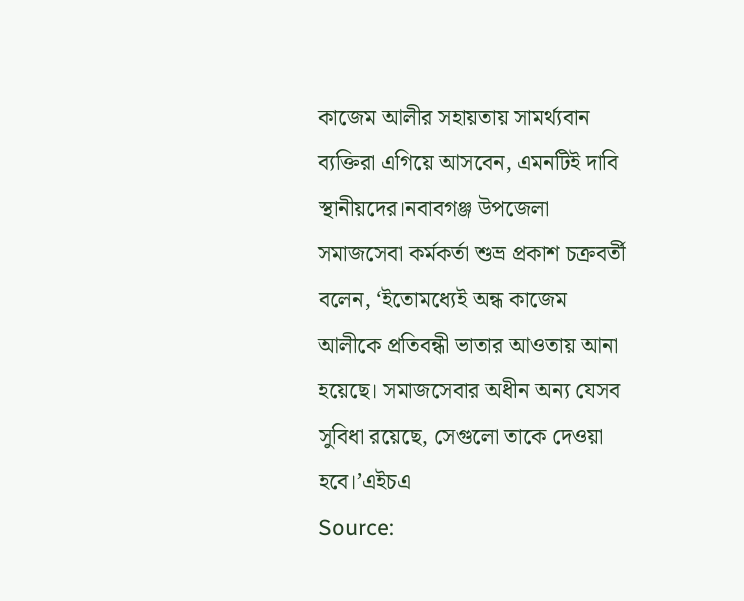কাজেম আলীর সহায়তায় সামর্থ্যবান ব্যক্তিরা এগিয়ে আসবেন, এমনটিই দাবি স্থানীয়দের।নবাবগঞ্জ উপজেলা সমাজসেবা কর্মকর্তা শুভ্র প্রকাশ চক্রবর্তী বলেন, ‘ইতোমধ্যেই অন্ধ কাজেম আলীকে প্রতিবন্ধী ভাতার আওতায় আনা হয়েছে। সমাজসেবার অধীন অন্য যেসব সুবিধা রয়েছে, সেগুলো তাকে দেওয়া হবে।’এইচএ
Source: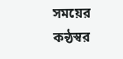সময়ের কন্ঠস্বর